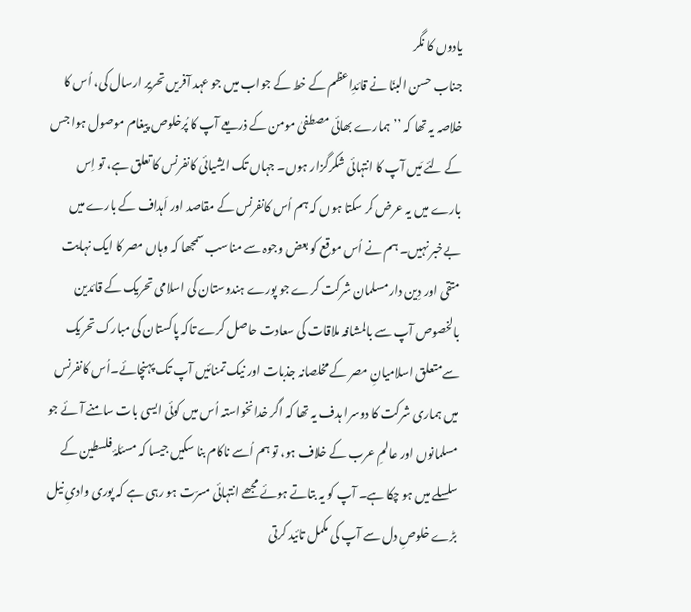یادوں کا نگر
جناب حسن البنّا نے قائدِاعظم کے خط کے جواب میں جو عہد آفریں تحریر ارسال کی، اُس کا خلاصہ یہ تھا کہ ’’ہمارے بھائی مصطفیٰ مومن کے ذریعے آپ کا پُرخلوص پیغام موصول ہوا جس کے لئے مَیں آپ کا انتہائی شکرگزار ہوں۔ جہاں تک ایشیائی کانفرنس کا تعلق ہے، تو اِس بارے میں یہ عرض کر سکتا ہوں کہ ہم اُس کانفرنس کے مقاصد اور اَہداف کے بارے میں بےخبر نہیں۔ ہم نے اُس موقع کو بعض وجوہ سے مناسب سمجھا کہ وہاں مصر کا ایک نہایت متقی اور دِین دار مسلمان شرکت کرے جو پورے ہندوستان کی اسلامی تحریک کے قائدین بالخصوص آپ سے بالمشافہ ملاقات کی سعادت حاصل کرے تاکہ پاکستان کی مبارک تحریک سےمتعلق اسلامیانِ مصر کے مخلصانہ جذبات اور نیک تمنائیں آپ تک پہنچائے۔اُس کانفرنس میں ہماری شرکت کا دوسرا ہدف یہ تھا کہ اگر خدانخواستہ اُس میں کوئی ایسی بات سامنے آئے جو مسلمانوں اور عالمِ عرب کے خلاف ہو، تو ہم اُسے ناکام بنا سکیں جیسا کہ مسئلۂ فلسطین کے سلسلے میں ہو چکا ہے۔ آپ کو یہ بتاتے ہوئے مجھے انتہائی مسرّت ہو رہی ہے کہ پوری وادیِ نیل بڑے خلوصِ دل سے آپ کی مکمل تائید کرتی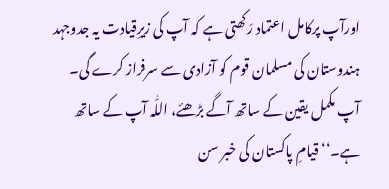اورآپ پرکامل اعتماد رَکھتی ہے کہ آپ کی زیرِقیادت یہ جدوجہد ہندوستان کی مسلمان قوم کو آزادی سے سرفراز کرے گی۔ آپ مکمل یقین کے ساتھ آگے بڑھئے، اللّٰہ آپ کے ساتھ ہے۔‘‘ قیامِ پاکستان کی خبر سن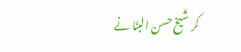کر شیخ حسن البنّا نے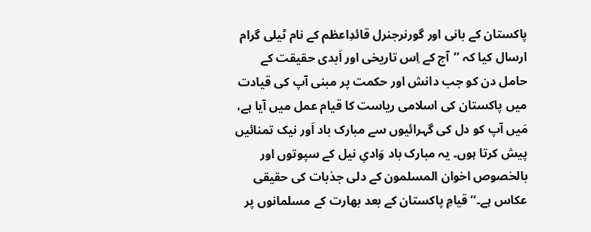پاکستان کے بانی اور گورنرجنرل قائدِاعظم کے نام ٹیلی گرام ارسال کیا کہ ’’آج کے اِس تاریخی اور اَبدی حقیقت کے حامل دن کو جب دانش اور حکمت پر مبنی آپ کی قیادت میں پاکستان کی اسلامی ریاست کا قیام عمل میں آیا ہے، مَیں آپ کو دل کی گہرائیوں سے مبارک باد اَور نیک تمنائیں پیش کرتا ہوں۔ یہ مبارک باد وَادیِ نیل کے سپوتوں اور بالخصوص اخوان المسلمون کے دلی جذبات کی حقیقی عکاس ہے۔‘‘ قیامِ پاکستان کے بعد بھارت کے مسلمانوں پر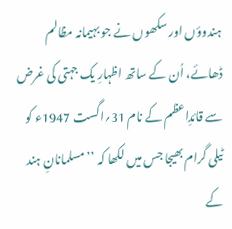ہندوؤں اور سکھوں نے جو بہیمانہ مظالم ڈھائے، اُن کے ساتھ اظہارِ یک جہتی کی غرض سے قائدِاعظم کے نام 31؍اگست 1947ء کو ٹیلی گرام بھیجا جس میں لکھا کہ ’’مسلمانانِ ہند کے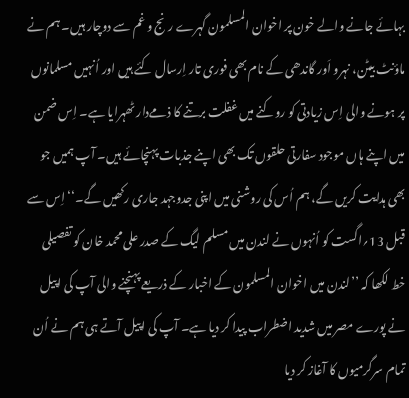بہائے جانے والے خون پر اخوان المسلمون گہرے رنج و غم سے دوچار ہیں۔ ہم نے ماؤنٹ بیٹن، نہرو اَور گاندھی کے نام بھی فوری تار اِرسال کئے ہیں اور اُنہیں مسلمانوں پر ہونے والی اِس زیادتی کو روکنے میں غفلت برتنے کا ذمےدار ٹھہرایا ہے۔ اِس ضمن میں اپنے ہاں موجود سفارتی حلقوں تک بھی اپنے جذبات پہنچائے ہیں۔ آپ ہمیں جو بھی ہدایت کریں گے، ہم اُس کی روشنی میں اپنی جدوجہد جاری رکھیں گے۔‘‘ اِس سے قبل 13؍اگست کو اُنہوں نے لندن میں مسلم لیگ کے صدر علی محمد خان کو تفصیلی خط لکھا کہ ’’لندن میں اخوان المسلمون کے اخبار کے ذریعے پہنچنے والی آپ کی اپیل نے پورے مصر میں شدید اضطراب پیدا کر دیا ہے۔ آپ کی اپیل آتے ہی ہم نے اُن تمام سرگرمیوں کا آغاز کر دیا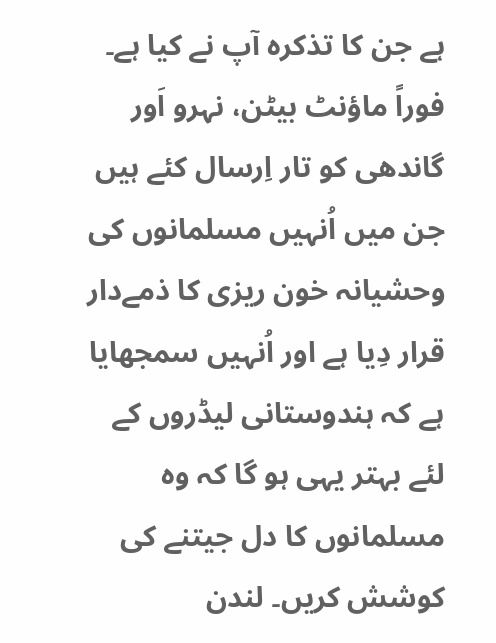ہے جن کا تذکرہ آپ نے کیا ہے۔ فوراً ماؤنٹ بیٹن، نہرو اَور گاندھی کو تار اِرسال کئے ہیں جن میں اُنہیں مسلمانوں کی وحشیانہ خون ریزی کا ذمےدار قرار دِیا ہے اور اُنہیں سمجھایا ہے کہ ہندوستانی لیڈروں کے لئے بہتر یہی ہو گا کہ وہ مسلمانوں کا دل جیتنے کی کوشش کریں۔ لندن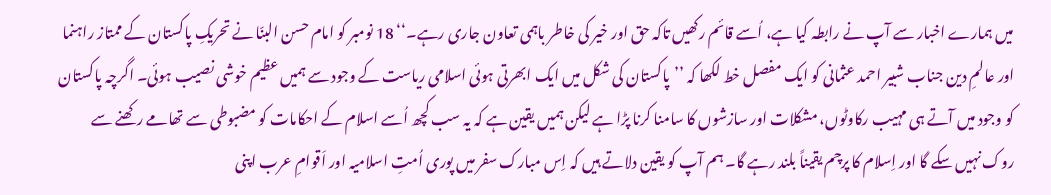میں ہمارے اخبار سے آپ نے رابطہ کیا ہے، اُسے قائم رکھیں تاکہ حق اور خیر کی خاطر باہمی تعاون جاری رہے۔‘‘ 18 نومبر کو امام حسن البنّا نے تحریکِ پاکستان کے ممتاز راہنما اور عالمِ دین جناب شبیر احمد عثمانی کو ایک مفصل خط لکھا کہ ’’پاکستان کی شکل میں ایک ابھرتی ہوئی اسلامی ریاست کے وجود سے ہمیں عظیم خوشی نصیب ہوئی۔ اگرچہ پاکستان کو وجود میں آتے ہی مہیب رکاوٹوں، مشکلات اور سازشوں کا سامنا کرنا پڑا ہے لیکن ہمیں یقین ہے کہ یہ سب کچھ اُسے اسلام کے احکامات کو مضبوطی سے تھامے رکھنے سے روک نہیں سکے گا اور اِسلام کا پرچم یقیناً بلند رہے گا۔ ہم آپ کو یقین دلاتے ہیں کہ اِس مبارک سفر میں پوری اُمتِ اسلامیہ اور اَقوامِ عرب اپنی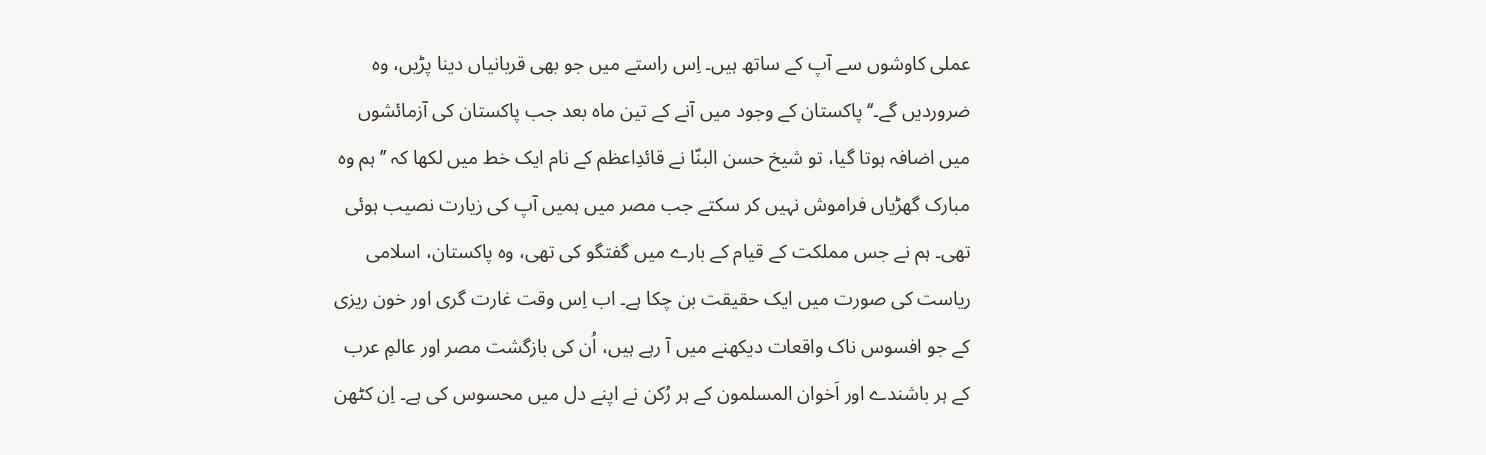عملی کاوشوں سے آپ کے ساتھ ہیں۔ اِس راستے میں جو بھی قربانیاں دینا پڑیں، وہ ضروردیں گے۔‘‘ پاکستان کے وجود میں آنے کے تین ماہ بعد جب پاکستان کی آزمائشوں میں اضافہ ہوتا گیا، تو شیخ حسن البنّا نے قائدِاعظم کے نام ایک خط میں لکھا کہ ’’ہم وہ مبارک گھڑیاں فراموش نہیں کر سکتے جب مصر میں ہمیں آپ کی زیارت نصیب ہوئی تھی۔ ہم نے جس مملکت کے قیام کے بارے میں گفتگو کی تھی، وہ پاکستان، اسلامی ریاست کی صورت میں ایک حقیقت بن چکا ہے۔ اب اِس وقت غارت گری اور خون ریزی کے جو افسوس ناک واقعات دیکھنے میں آ رہے ہیں، اُن کی بازگشت مصر اور عالمِ عرب کے ہر باشندے اور اَخوان المسلمون کے ہر رُکن نے اپنے دل میں محسوس کی ہے۔ اِن کٹھن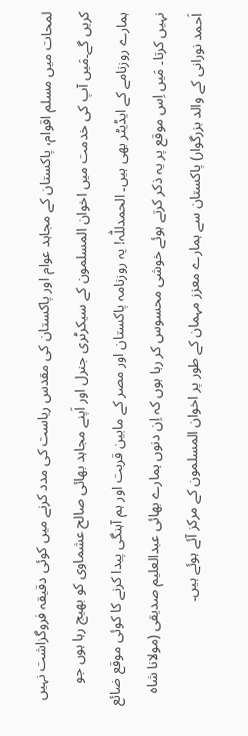لمحات میں مسلم اقوام، پاکستان کے مجاہد عوام اور پاکستان کی مقدس ریاست کی مدد کرنے میں کوئی دقیقہ فروگزاشت نہیں کریں گے۔مَیں آپ کی خدمت میں اخوان المسلمون کے سیکرٹری جنرل اور اَپنے مجاہد بھائی صالح عشماوی کو بھیج رہا ہوں جو ہمارے روزنامے کے ایڈیٹر بھی ہیں۔ الحمدللّٰہ! یہ روزنامہ پاکستان اور مصر کے مابین قربت اور ہم آہنگی پیدا کرنے کا کوئی موقع ضائع نہیں کرتا۔ مَیں اِس موقع پر یہ ذکر کرتے ہوئے خوشی محسوس کر رہا ہوں کہ اِن دنوں ہمارے بھائی عبدالعلیم صدیقی (مولانا شاہ اَحمد نورانی کے والد بزرگوار) پاکستان سے ہمارے معزز مہمان کے طور پر اخوان المسلمون کے مرکز آئے ہوئے ہیں۔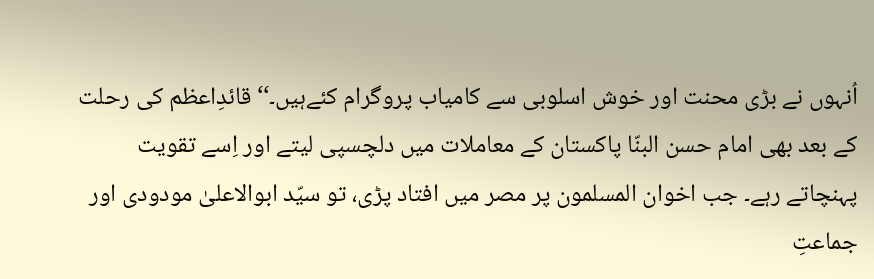اُنہوں نے بڑی محنت اور خوش اسلوبی سے کامیاب پروگرام کئےہیں۔‘‘ قائدِاعظم کی رحلت کے بعد بھی امام حسن البنّا پاکستان کے معاملات میں دلچسپی لیتے اور اِسے تقویت پہنچاتے رہے۔ جب اخوان المسلمون پر مصر میں افتاد پڑی، تو سیّد ابوالاعلیٰ مودودی اور جماعتِ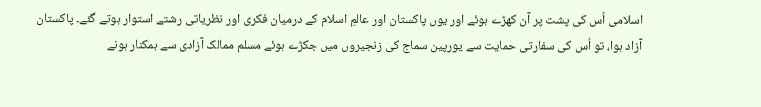اسلامی اُس کی پشت پر آن کھڑے ہوئے اور یوں پاکستان اور عالمِ اسلام کے درمیان فکری اور نظریاتی رشتے استوار ہوتے گئے۔ پاکستان آزاد ہوا، تو اُس کی سفارتی حمایت سے یورپین سماج کی زنجیروں میں جکڑے ہوئے مسلم ممالک آزادی سے ہمکنار ہونے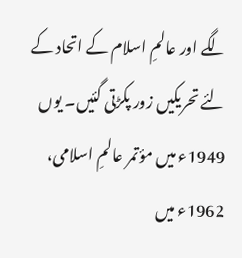لگے اور عالمِ اسلام کے اتحاد کے لئے تحریکیں زور پکڑتی گئیں۔ یوں 1949ء میں مؤتمر عالمِ اسلامی، 1962ء میں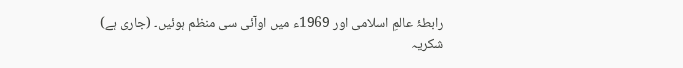رابطۂ عالمِ اسلامی اور 1969ء میں اوآئی سی منظم ہوئیں۔ (جاری ہے)
شکریہ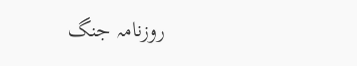روزنامہ جنگ